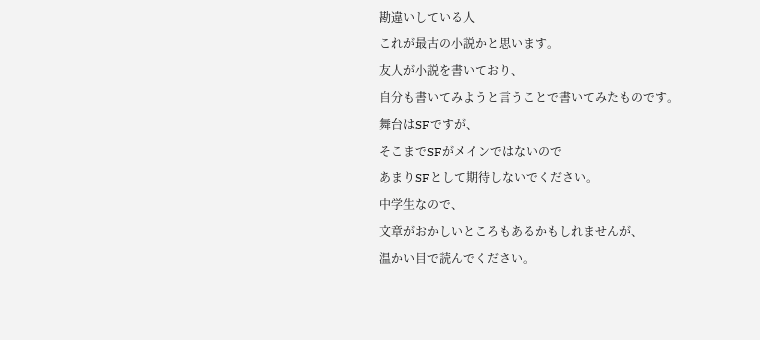勘違いしている人
これが最古の小説かと思います。
友人が小説を書いており、
自分も書いてみようと言うことで書いてみたものです。
舞台はSFですが、
そこまでSFがメインではないので
あまりSFとして期待しないでください。
中学生なので、
文章がおかしいところもあるかもしれませんが、
温かい目で読んでください。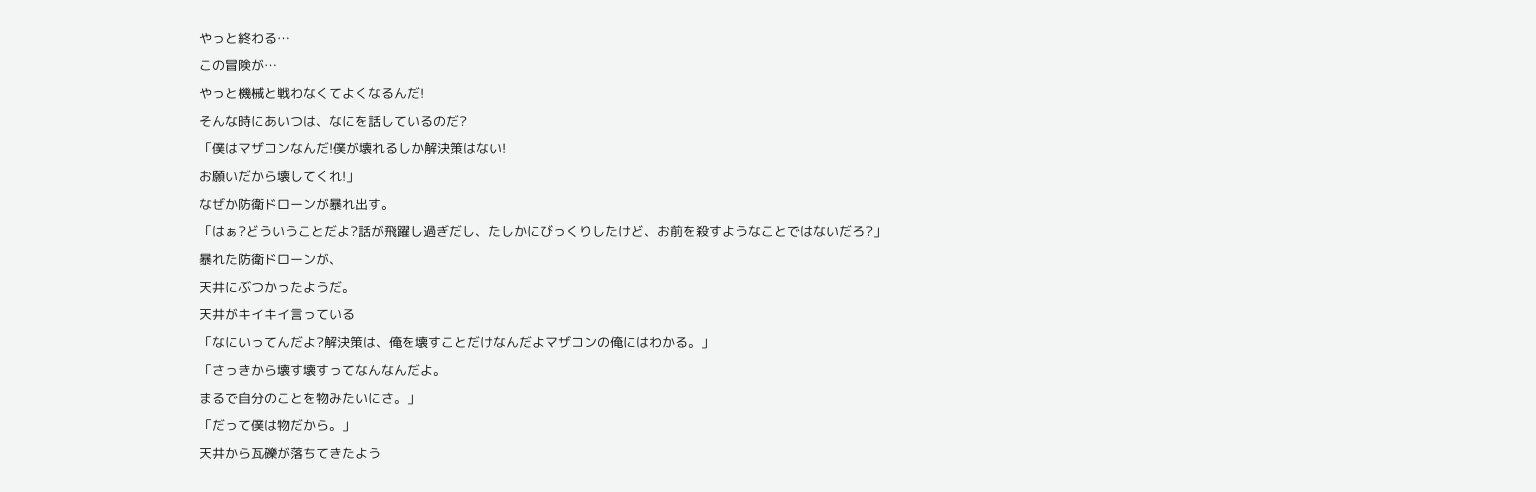やっと終わる…
この冒険が…
やっと機械と戦わなくてよくなるんだ!
そんな時にあいつは、なにを話しているのだ?
「僕はマザコンなんだ!僕が壊れるしか解決策はない!
お願いだから壊してくれ!」
なぜか防衛ドローンが暴れ出す。
「はぁ?どういうことだよ?話が飛躍し過ぎだし、たしかにびっくりしたけど、お前を殺すようなことではないだろ?」
暴れた防衛ドローンが、
天井にぶつかったようだ。
天井がキイキイ言っている
「なにいってんだよ?解決策は、俺を壊すことだけなんだよマザコンの俺にはわかる。」
「さっきから壊す壊すってなんなんだよ。
まるで自分のことを物みたいにさ。」
「だって僕は物だから。」
天井から瓦礫が落ちてきたよう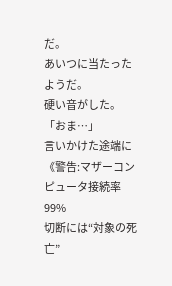だ。
あいつに当たったようだ。
硬い音がした。
「おま…」
言いかけた途端に
《警告:マザーコンピュータ接続率 99%
切断には“対象の死亡”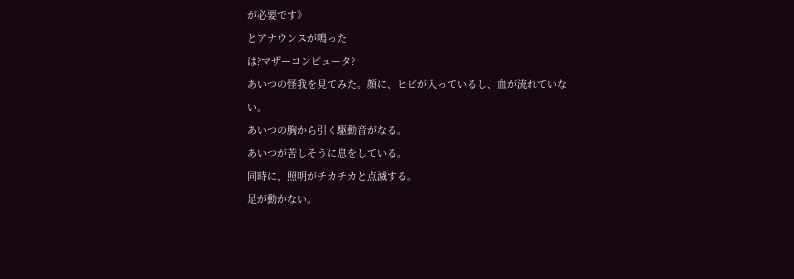が必要です》
とアナウンスが鳴った
は?マザーコンピュータ?
あいつの怪我を見てみた。顔に、ヒビが入っているし、血が流れていない。
あいつの胸から引く駆動音がなる。
あいつが苦しそうに息をしている。
同時に、照明がチカチカと点滅する。
足が動かない。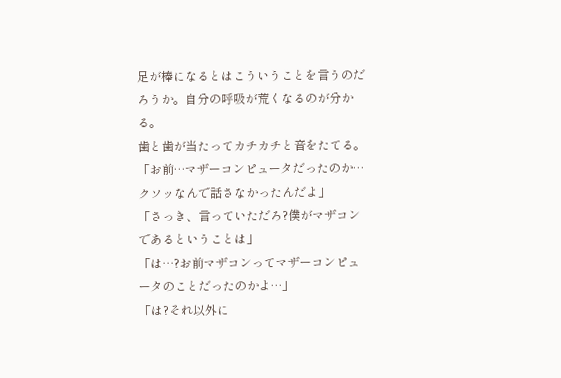足が棒になるとはこういうことを言うのだろうか。自分の呼吸が荒くなるのが分かる。
歯と歯が当たってカチカチと音をたてる。
「お前…マザーコンピュータだったのか…
クソッなんで話さなかったんだよ」
「さっき、言っていただろ?僕がマザコンであるということは」
「は…?お前マザコンってマザーコンピュータのことだったのかよ…」
「は?それ以外に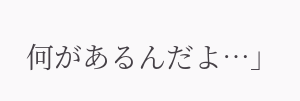何があるんだよ…」